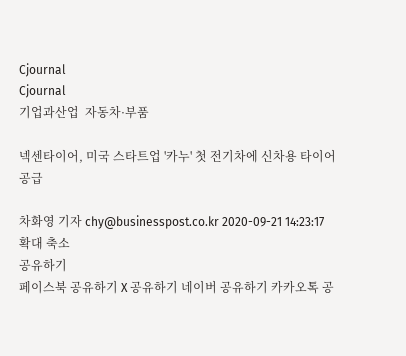Cjournal
Cjournal
기업과산업  자동차·부품

넥센타이어, 미국 스타트업 '카누' 첫 전기차에 신차용 타이어 공급

차화영 기자 chy@businesspost.co.kr 2020-09-21 14:23:17
확대 축소
공유하기
페이스북 공유하기 X 공유하기 네이버 공유하기 카카오톡 공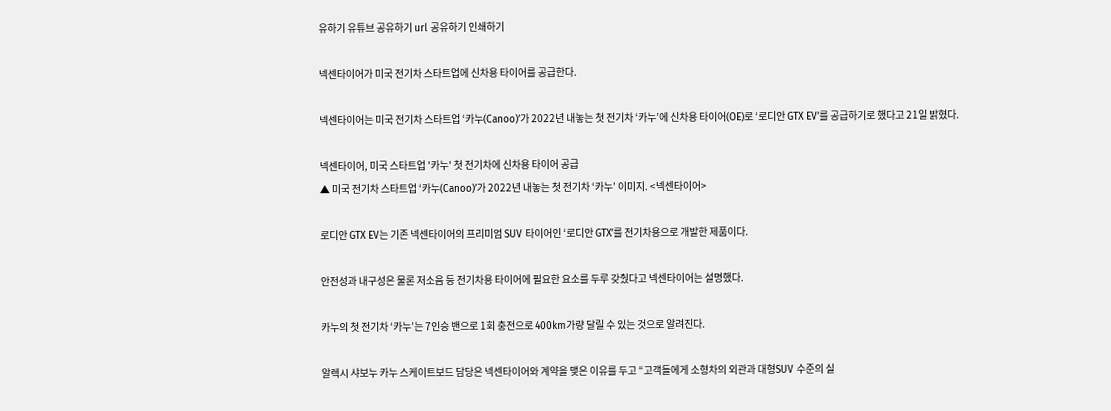유하기 유튜브 공유하기 url 공유하기 인쇄하기

넥센타이어가 미국 전기차 스타트업에 신차용 타이어를 공급한다.

넥센타이어는 미국 전기차 스타트업 ‘카누(Canoo)’가 2022년 내놓는 첫 전기차 ‘카누’에 신차용 타이어(OE)로 ‘로디안 GTX EV’를 공급하기로 했다고 21일 밝혔다.

넥센타이어, 미국 스타트업 '카누' 첫 전기차에 신차용 타이어 공급
▲ 미국 전기차 스타트업 ‘카누(Canoo)’가 2022년 내놓는 첫 전기차 ‘카누’ 이미지. <넥센타이어>

로디안 GTX EV는 기존 넥센타이어의 프리미엄 SUV 타이어인 ‘로디안 GTX’를 전기차용으로 개발한 제품이다.

안전성과 내구성은 물론 저소음 등 전기차용 타이어에 필요한 요소를 두루 갖췄다고 넥센타이어는 설명했다.

카누의 첫 전기차 ‘카누’는 7인승 밴으로 1회 충전으로 400km가량 달릴 수 있는 것으로 알려진다.

알렉시 샤보누 카누 스케이트보드 담당은 넥센타이어와 계약을 맺은 이유를 두고 “고객들에게 소형차의 외관과 대형SUV 수준의 실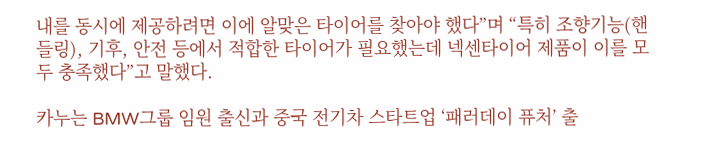내를 동시에 제공하려면 이에 알맞은 타이어를 찾아야 했다”며 “특히 조향기능(핸들링), 기후, 안전 등에서 적합한 타이어가 필요했는데 넥센타이어 제품이 이를 모두 충족했다”고 말했다.

카누는 BMW그룹 임원 출신과 중국 전기차 스타트업 ‘패러데이 퓨처’ 출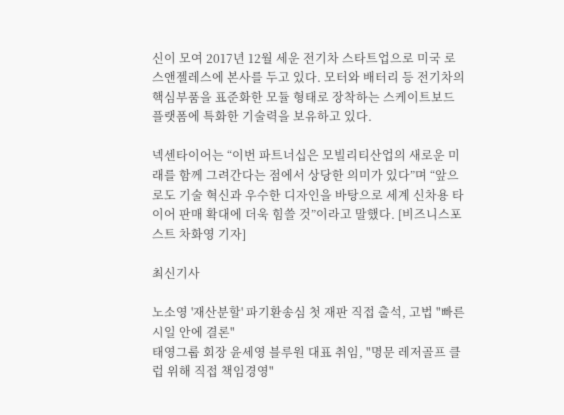신이 모여 2017년 12월 세운 전기차 스타트업으로 미국 로스앤젤레스에 본사를 두고 있다. 모터와 배터리 등 전기차의 핵심부품을 표준화한 모듈 형태로 장착하는 스케이트보드 플랫폼에 특화한 기술력을 보유하고 있다.

넥센타이어는 “이번 파트너십은 모빌리티산업의 새로운 미래를 함께 그려간다는 점에서 상당한 의미가 있다”며 “앞으로도 기술 혁신과 우수한 디자인을 바탕으로 세계 신차용 타이어 판매 확대에 더욱 힘쓸 것”이라고 말했다. [비즈니스포스트 차화영 기자]

최신기사

노소영 '재산분할' 파기환송심 첫 재판 직접 출석, 고법 "빠른 시일 안에 결론"
태영그룹 회장 윤세영 블루원 대표 취임, "명문 레저골프 클럽 위해 직접 책임경영"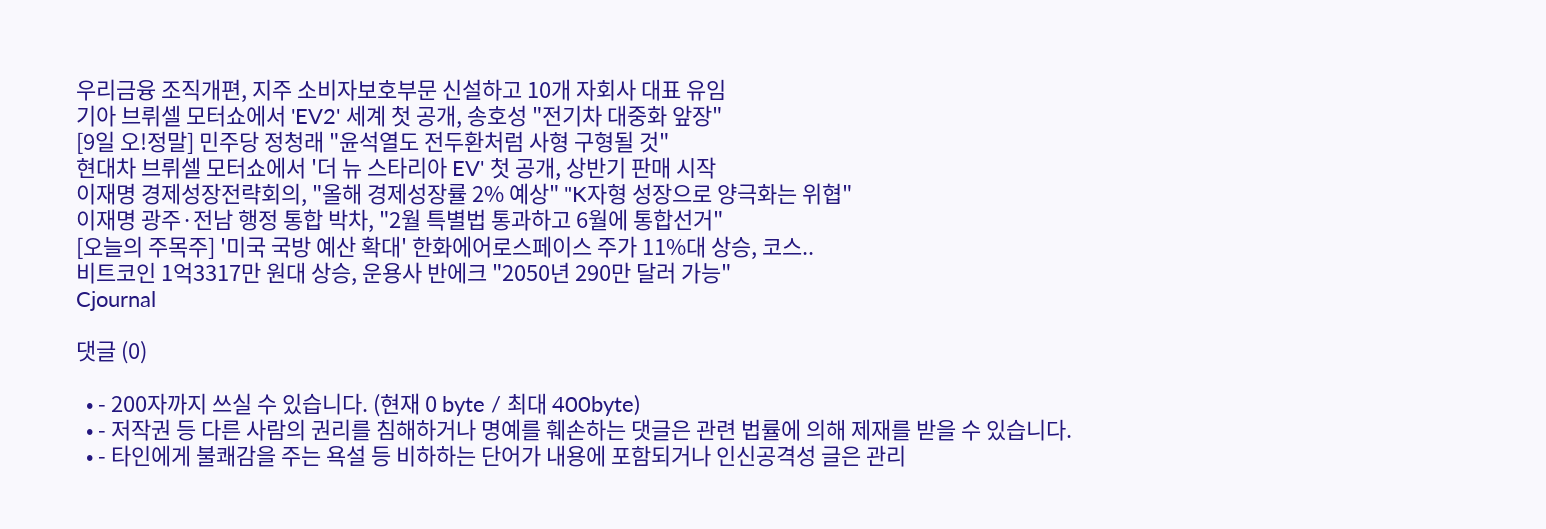우리금융 조직개편, 지주 소비자보호부문 신설하고 10개 자회사 대표 유임
기아 브뤼셀 모터쇼에서 'EV2' 세계 첫 공개, 송호성 "전기차 대중화 앞장"
[9일 오!정말] 민주당 정청래 "윤석열도 전두환처럼 사형 구형될 것"
현대차 브뤼셀 모터쇼에서 '더 뉴 스타리아 EV' 첫 공개, 상반기 판매 시작
이재명 경제성장전략회의, "올해 경제성장률 2% 예상" "K자형 성장으로 양극화는 위협"
이재명 광주·전남 행정 통합 박차, "2월 특별법 통과하고 6월에 통합선거"
[오늘의 주목주] '미국 국방 예산 확대' 한화에어로스페이스 주가 11%대 상승, 코스..
비트코인 1억3317만 원대 상승, 운용사 반에크 "2050년 290만 달러 가능"
Cjournal

댓글 (0)

  • - 200자까지 쓰실 수 있습니다. (현재 0 byte / 최대 400byte)
  • - 저작권 등 다른 사람의 권리를 침해하거나 명예를 훼손하는 댓글은 관련 법률에 의해 제재를 받을 수 있습니다.
  • - 타인에게 불쾌감을 주는 욕설 등 비하하는 단어가 내용에 포함되거나 인신공격성 글은 관리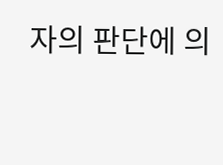자의 판단에 의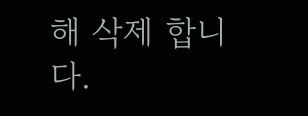해 삭제 합니다.